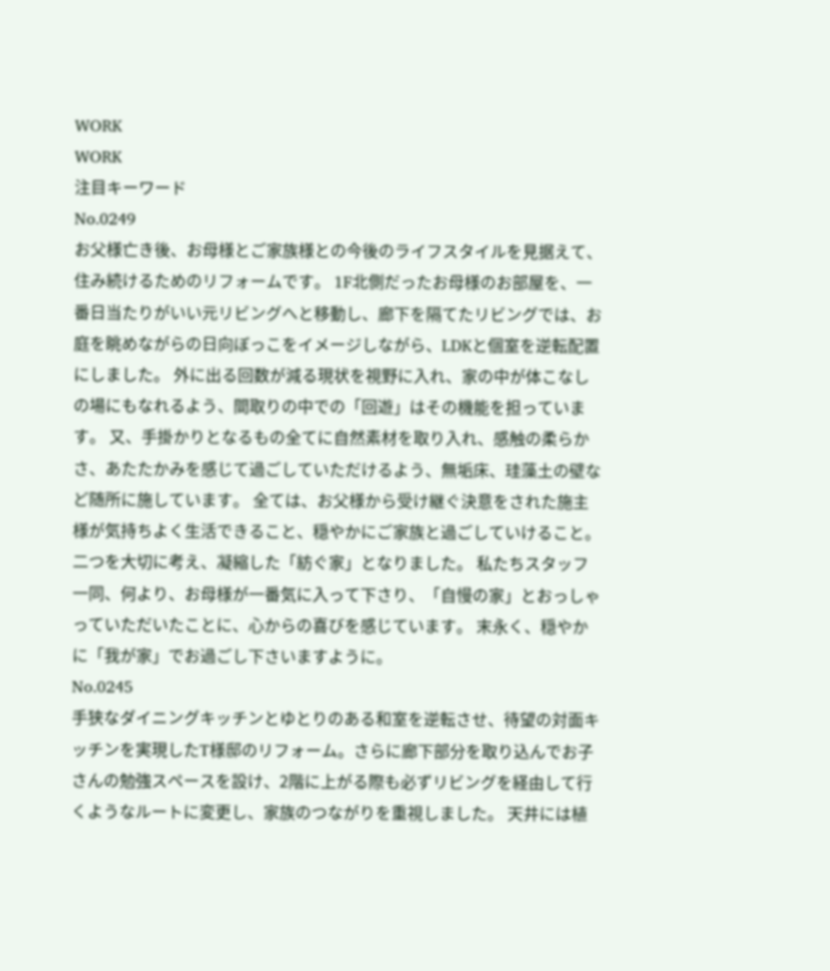WORK
WORK
注目キーワード
No.0249
お父様亡き後、お母様とご家族様との今後のライフスタイルを見据えて、住み続けるためのリフォームです。 1F北側だったお母様のお部屋を、一番日当たりがいい元リビングへと移動し、廊下を隔てたリビングでは、お庭を眺めながらの日向ぼっこをイメージしながら、LDKと個室を逆転配置にしました。 外に出る回数が減る現状を視野に入れ、家の中が体こなしの場にもなれるよう、間取りの中での「回遊」はその機能を担っています。 又、手掛かりとなるもの全てに自然素材を取り入れ、感触の柔らかさ、あたたかみを感じて過ごしていただけるよう、無垢床、珪藻土の壁など随所に施しています。 全ては、お父様から受け継ぐ決意をされた施主様が気持ちよく生活できること、穏やかにご家族と過ごしていけること。二つを大切に考え、凝縮した「紡ぐ家」となりました。 私たちスタッフ一同、何より、お母様が一番気に入って下さり、「自慢の家」とおっしゃっていただいたことに、心からの喜びを感じています。 末永く、穏やかに「我が家」でお過ごし下さいますように。
No.0245
手狭なダイニングキッチンとゆとりのある和室を逆転させ、待望の対面キッチンを実現したT様邸のリフォーム。さらに廊下部分を取り込んでお子さんの勉強スペースを設け、2階に上がる際も必ずリビングを経由して行くようなルートに変更し、家族のつながりを重視しました。 天井には植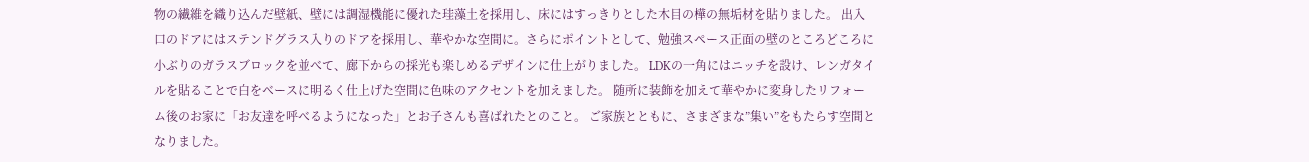物の繊維を織り込んだ壁紙、壁には調湿機能に優れた珪藻土を採用し、床にはすっきりとした木目の樺の無垢材を貼りました。 出入口のドアにはステンドグラス入りのドアを採用し、華やかな空間に。さらにポイントとして、勉強スペース正面の壁のところどころに小ぶりのガラスブロックを並べて、廊下からの採光も楽しめるデザインに仕上がりました。 LDKの一角にはニッチを設け、レンガタイルを貼ることで白をベースに明るく仕上げた空間に色味のアクセントを加えました。 随所に装飾を加えて華やかに変身したリフォーム後のお家に「お友達を呼べるようになった」とお子さんも喜ばれたとのこと。 ご家族とともに、さまざまな”集い”をもたらす空間となりました。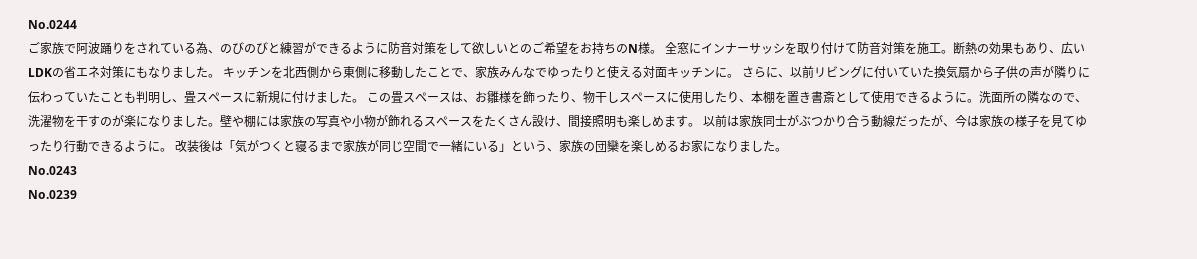No.0244
ご家族で阿波踊りをされている為、のびのびと練習ができるように防音対策をして欲しいとのご希望をお持ちのN様。 全窓にインナーサッシを取り付けて防音対策を施工。断熱の効果もあり、広いLDKの省エネ対策にもなりました。 キッチンを北西側から東側に移動したことで、家族みんなでゆったりと使える対面キッチンに。 さらに、以前リビングに付いていた換気扇から子供の声が隣りに伝わっていたことも判明し、畳スペースに新規に付けました。 この畳スペースは、お雛様を飾ったり、物干しスペースに使用したり、本棚を置き書斎として使用できるように。洗面所の隣なので、洗濯物を干すのが楽になりました。壁や棚には家族の写真や小物が飾れるスペースをたくさん設け、間接照明も楽しめます。 以前は家族同士がぶつかり合う動線だったが、今は家族の様子を見てゆったり行動できるように。 改装後は「気がつくと寝るまで家族が同じ空間で一緒にいる」という、家族の団欒を楽しめるお家になりました。
No.0243
No.0239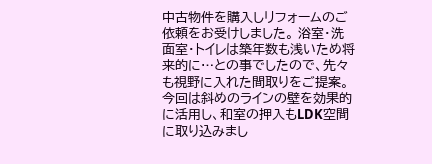中古物件を購入しリフォームのご依頼をお受けしました。 浴室・洗面室・トイレは築年数も浅いため将来的に…との事でしたので、先々も視野に入れた間取りをご提案。今回は斜めのラインの壁を効果的に活用し、和室の押入もLDK空間に取り込みまし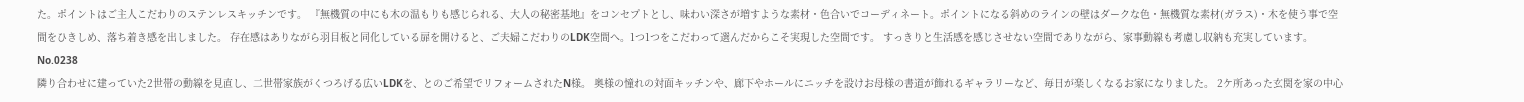た。ポイントはご主人こだわりのステンレスキッチンです。 『無機質の中にも木の温もりも感じられる、大人の秘密基地』をコンセプトとし、味わい深さが増すような素材・色合いでコーディネート。ポイントになる斜めのラインの壁はダークな色・無機質な素材(ガラス)・木を使う事で空間をひきしめ、落ち着き感を出しました。 存在感はありながら羽目板と同化している扉を開けると、ご夫婦こだわりのLDK空間へ。1つ1つをこだわって選んだからこそ実現した空間です。 すっきりと生活感を感じさせない空間でありながら、家事動線も考慮し収納も充実しています。
No.0238
隣り合わせに建っていた2世帯の動線を見直し、二世帯家族がくつろげる広いLDKを、とのご希望でリフォームされたN様。 奥様の憧れの対面キッチンや、廊下やホールにニッチを設けお母様の書道が飾れるギャラリーなど、毎日が楽しくなるお家になりました。 2ケ所あった玄関を家の中心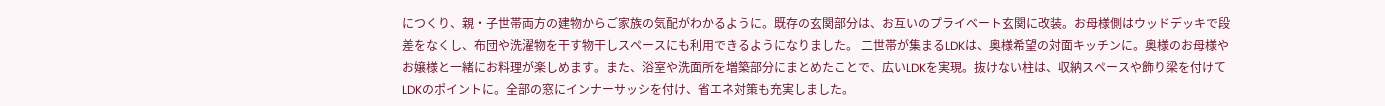につくり、親・子世帯両方の建物からご家族の気配がわかるように。既存の玄関部分は、お互いのプライベート玄関に改装。お母様側はウッドデッキで段差をなくし、布団や洗濯物を干す物干しスペースにも利用できるようになりました。 二世帯が集まるLDKは、奥様希望の対面キッチンに。奥様のお母様やお嬢様と一緒にお料理が楽しめます。また、浴室や洗面所を増築部分にまとめたことで、広いLDKを実現。抜けない柱は、収納スペースや飾り梁を付けてLDKのポイントに。全部の窓にインナーサッシを付け、省エネ対策も充実しました。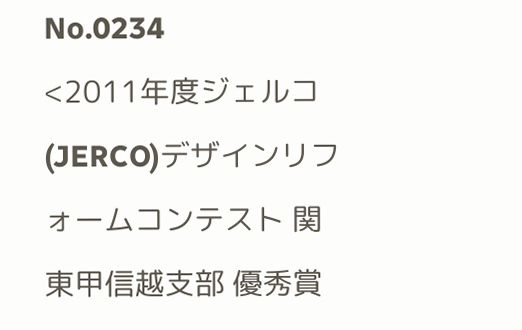No.0234
<2011年度ジェルコ(JERCO)デザインリフォームコンテスト 関東甲信越支部 優秀賞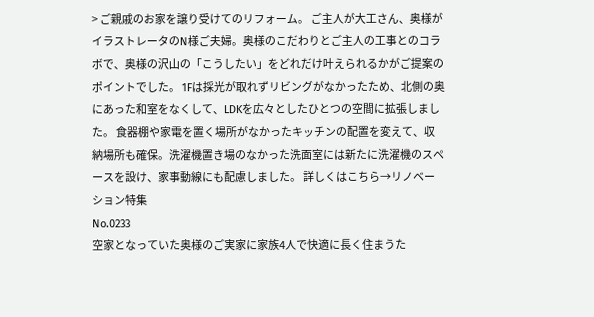> ご親戚のお家を譲り受けてのリフォーム。 ご主人が大工さん、奥様がイラストレータのN様ご夫婦。奥様のこだわりとご主人の工事とのコラボで、奥様の沢山の「こうしたい」をどれだけ叶えられるかがご提案のポイントでした。 1Fは採光が取れずリビングがなかったため、北側の奥にあった和室をなくして、LDKを広々としたひとつの空間に拡張しました。 食器棚や家電を置く場所がなかったキッチンの配置を変えて、収納場所も確保。洗濯機置き場のなかった洗面室には新たに洗濯機のスペースを設け、家事動線にも配慮しました。 詳しくはこちら→リノベーション特集
No.0233
空家となっていた奥様のご実家に家族4人で快適に長く住まうた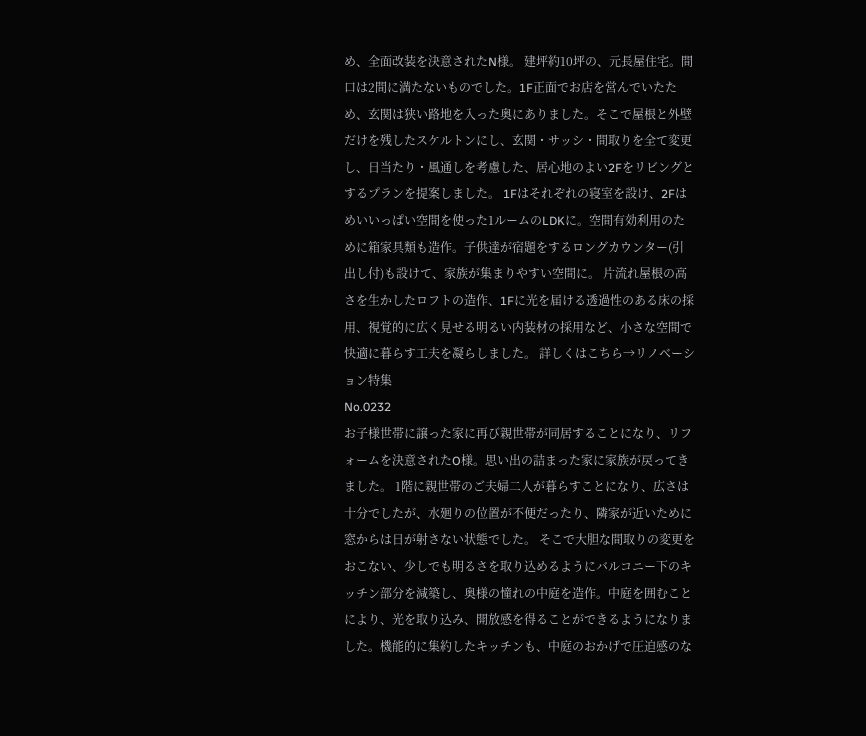め、全面改装を決意されたN様。 建坪約10坪の、元長屋住宅。間口は2間に満たないものでした。1F正面でお店を営んでいたため、玄関は狭い路地を入った奥にありました。そこで屋根と外壁だけを残したスケルトンにし、玄関・サッシ・間取りを全て変更し、日当たり・風通しを考慮した、居心地のよい2Fをリビングとするプランを提案しました。 1Fはそれぞれの寝室を設け、2Fはめいいっぱい空間を使った1ルームのLDKに。空間有効利用のために箱家具類も造作。子供達が宿題をするロングカウンター(引出し付)も設けて、家族が集まりやすい空間に。 片流れ屋根の高さを生かしたロフトの造作、1Fに光を届ける透過性のある床の採用、視覚的に広く見せる明るい内装材の採用など、小さな空間で快適に暮らす工夫を凝らしました。 詳しくはこちら→リノベーション特集
No.0232
お子様世帯に譲った家に再び親世帯が同居することになり、リフォームを決意されたO様。思い出の詰まった家に家族が戻ってきました。 1階に親世帯のご夫婦二人が暮らすことになり、広さは十分でしたが、水廻りの位置が不便だったり、隣家が近いために窓からは日が射さない状態でした。 そこで大胆な間取りの変更をおこない、少しでも明るさを取り込めるようにバルコニー下のキッチン部分を減築し、奥様の憧れの中庭を造作。中庭を囲むことにより、光を取り込み、開放感を得ることができるようになりました。機能的に集約したキッチンも、中庭のおかげで圧迫感のな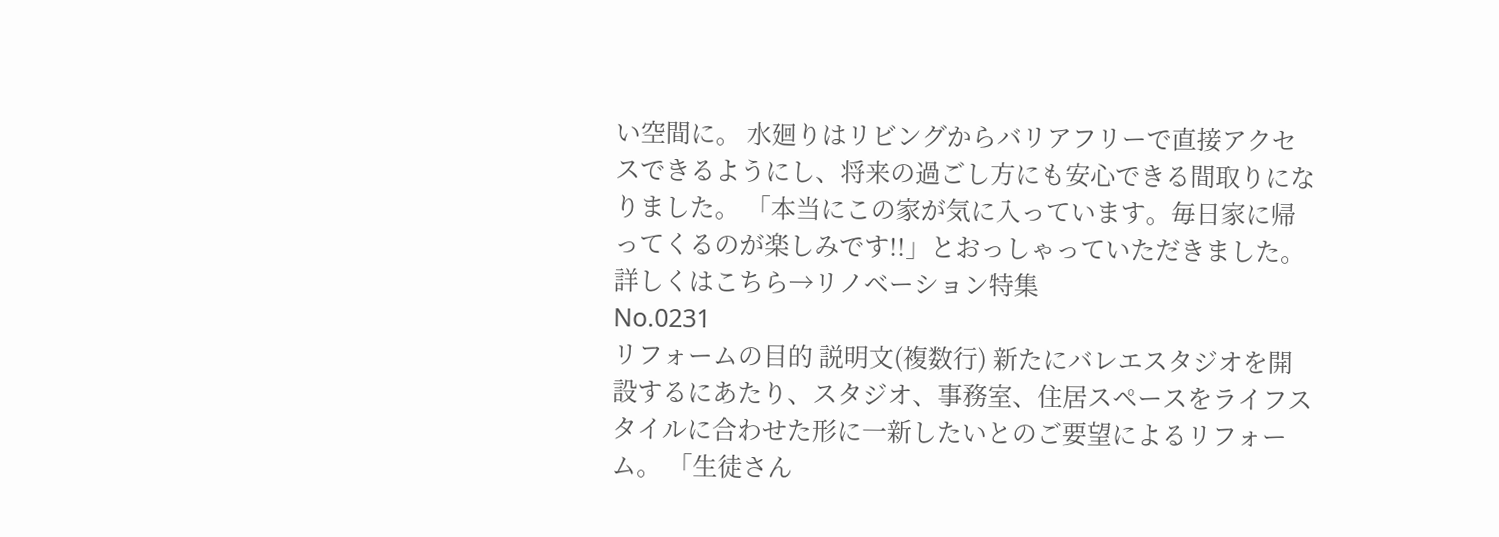い空間に。 水廻りはリビングからバリアフリーで直接アクセスできるようにし、将来の過ごし方にも安心できる間取りになりました。 「本当にこの家が気に入っています。毎日家に帰ってくるのが楽しみです!!」とおっしゃっていただきました。 詳しくはこちら→リノベーション特集
No.0231
リフォームの目的 説明文(複数行) 新たにバレエスタジオを開設するにあたり、スタジオ、事務室、住居スペースをライフスタイルに合わせた形に一新したいとのご要望によるリフォーム。 「生徒さん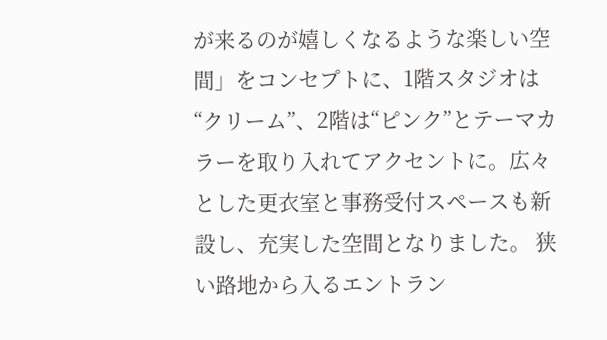が来るのが嬉しくなるような楽しい空間」をコンセプトに、1階スタジオは“クリーム”、2階は“ピンク”とテーマカラーを取り入れてアクセントに。広々とした更衣室と事務受付スペースも新設し、充実した空間となりました。 狭い路地から入るエントラン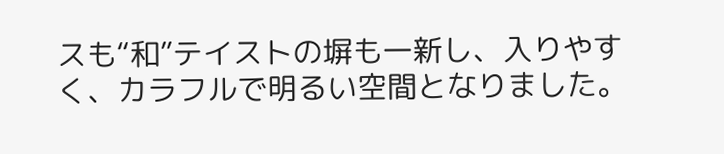スも“和”テイストの塀も一新し、入りやすく、カラフルで明るい空間となりました。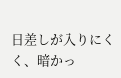日差しが入りにくく、暗かっ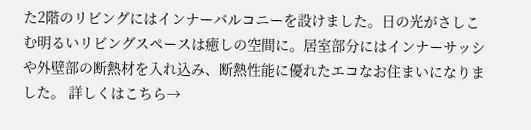た2階のリビングにはインナーバルコニーを設けました。日の光がさしこむ明るいリビングスペースは癒しの空間に。居室部分にはインナーサッシや外壁部の断熱材を入れ込み、断熱性能に優れたエコなお住まいになりました。 詳しくはこちら→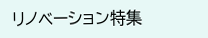リノベーション特集